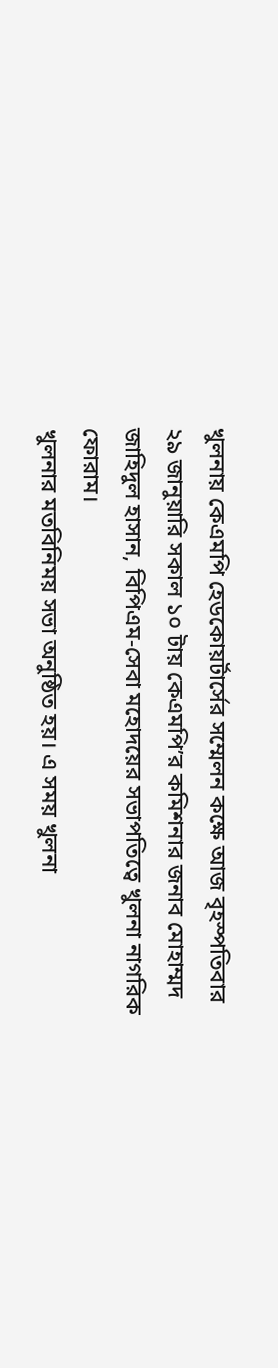খুলনায় কেএমপি হেডকোয়র্টার্সের সম্মেলন কক্ষে আজ বৃহস্পতিবার ২৯ জানুয়ারি সকাল ১০ টায় কেএমপি’র কমিশনার জনাব মোহাম্মদ জাহিদুল হাসান, বিপিএম-সেবা মহোদয়ের সভাপতিত্বে খুলনা নাগরিক ফোরাম।
খুলনার মতবিনিময় সভা অনুষ্ঠিত হয়। এ সময় খুলনা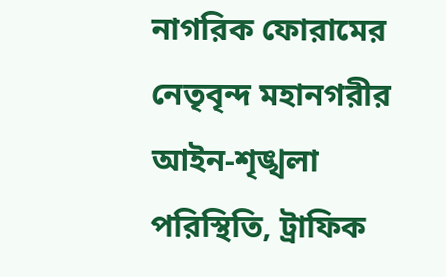নাগরিক ফোরামের নেতৃবৃন্দ মহানগরীর আইন-শৃঙ্খলা পরিস্থিতি, ট্রাফিক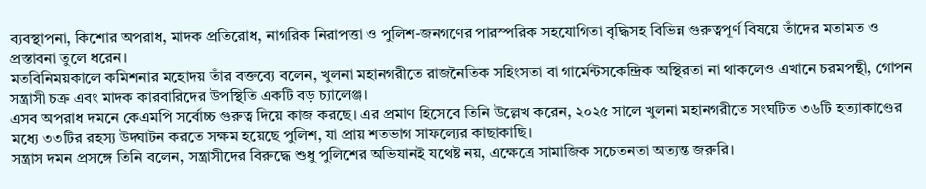ব্যবস্থাপনা, কিশোর অপরাধ, মাদক প্রতিরোধ, নাগরিক নিরাপত্তা ও পুলিশ-জনগণের পারস্পরিক সহযোগিতা বৃদ্ধিসহ বিভিন্ন গুরুত্বপূর্ণ বিষয়ে তাঁদের মতামত ও প্রস্তাবনা তুলে ধরেন।
মতবিনিময়কালে কমিশনার মহোদয় তাঁর বক্তব্যে বলেন, খুলনা মহানগরীতে রাজনৈতিক সহিংসতা বা গার্মেন্টসকেন্দ্রিক অস্থিরতা না থাকলেও এখানে চরমপন্থী, গোপন সন্ত্রাসী চক্র এবং মাদক কারবারিদের উপস্থিতি একটি বড় চ্যালেঞ্জ।
এসব অপরাধ দমনে কেএমপি সর্বোচ্চ গুরুত্ব দিয়ে কাজ করছে। এর প্রমাণ হিসেবে তিনি উল্লেখ করেন, ২০২৫ সালে খুলনা মহানগরীতে সংঘটিত ৩৬টি হত্যাকাণ্ডের মধ্যে ৩৩টির রহস্য উদ্ঘাটন করতে সক্ষম হয়েছে পুলিশ, যা প্রায় শতভাগ সাফল্যের কাছাকাছি।
সন্ত্রাস দমন প্রসঙ্গে তিনি বলেন, সন্ত্রাসীদের বিরুদ্ধে শুধু পুলিশের অভিযানই যথেষ্ট নয়, এক্ষেত্রে সামাজিক সচেতনতা অত্যন্ত জরুরি।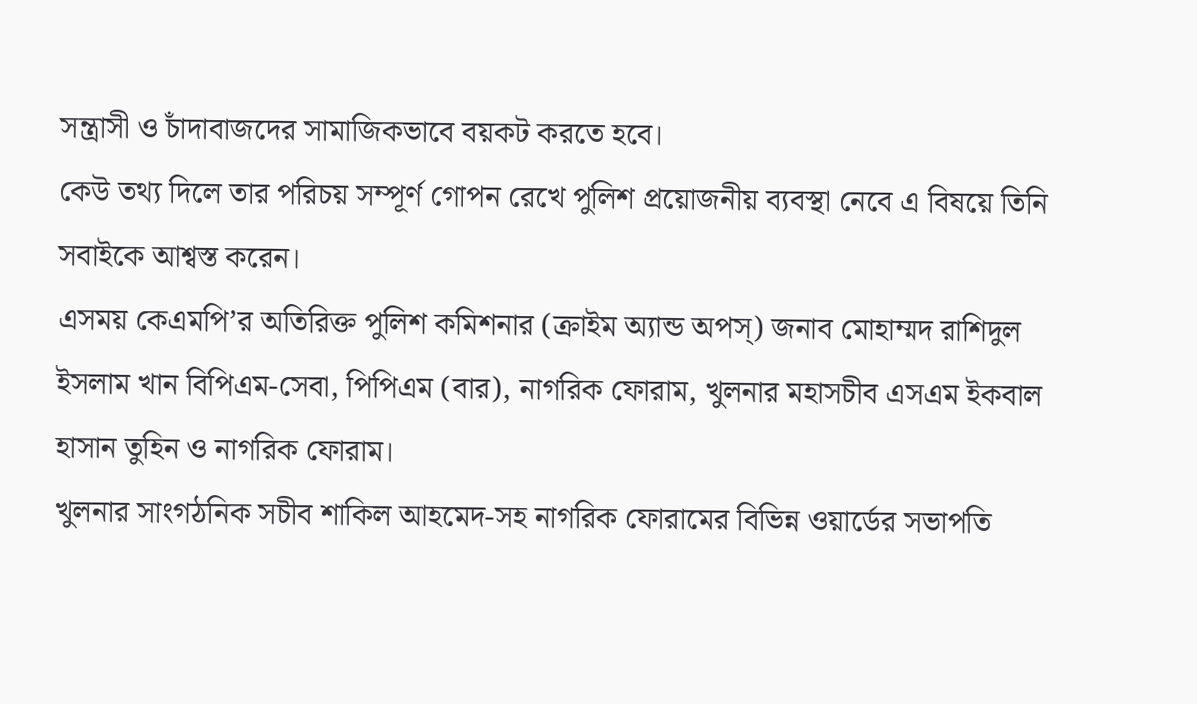সন্ত্রাসী ও চাঁদাবাজদের সামাজিকভাবে বয়কট করতে হবে।
কেউ তথ্য দিলে তার পরিচয় সম্পূর্ণ গোপন রেখে পুলিশ প্রয়োজনীয় ব্যবস্থা নেবে এ বিষয়ে তিনি সবাইকে আশ্বস্ত করেন।
এসময় কেএমপি’র অতিরিক্ত পুলিশ কমিশনার (ক্রাইম অ্যান্ড অপস্) জনাব মোহাম্মদ রাশিদুল ইসলাম খান বিপিএম-সেবা, পিপিএম (বার), নাগরিক ফোরাম, খুলনার মহাসচীব এসএম ইকবাল হাসান তুহিন ও নাগরিক ফোরাম।
খুলনার সাংগঠনিক সচীব শাকিল আহমেদ-সহ নাগরিক ফোরামের বিভিন্ন ওয়ার্ডের সভাপতি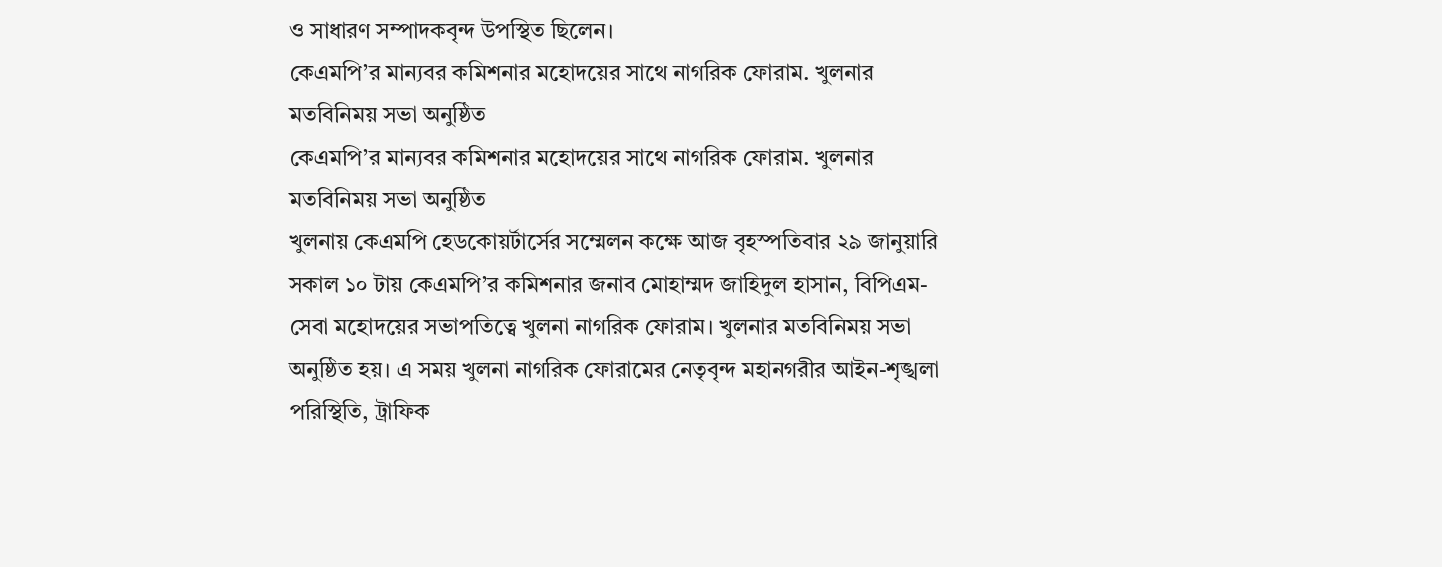ও সাধারণ সম্পাদকবৃন্দ উপস্থিত ছিলেন।
কেএমপি’র মান্যবর কমিশনার মহোদয়ের সাথে নাগরিক ফোরাম. খুলনার মতবিনিময় সভা অনুষ্ঠিত
কেএমপি’র মান্যবর কমিশনার মহোদয়ের সাথে নাগরিক ফোরাম. খুলনার মতবিনিময় সভা অনুষ্ঠিত
খুলনায় কেএমপি হেডকোয়র্টার্সের সম্মেলন কক্ষে আজ বৃহস্পতিবার ২৯ জানুয়ারি সকাল ১০ টায় কেএমপি’র কমিশনার জনাব মোহাম্মদ জাহিদুল হাসান, বিপিএম-সেবা মহোদয়ের সভাপতিত্বে খুলনা নাগরিক ফোরাম। খুলনার মতবিনিময় সভা অনুষ্ঠিত হয়। এ সময় খুলনা নাগরিক ফোরামের নেতৃবৃন্দ মহানগরীর আইন-শৃঙ্খলা পরিস্থিতি, ট্রাফিক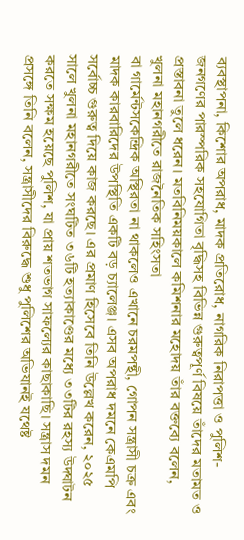ব্যবস্থাপনা, কিশোর অপরাধ, মাদক প্রতিরোধ, নাগরিক নিরাপত্তা ও পুলিশ-জনগণের পারস্পরিক সহযোগিতা বৃদ্ধিসহ বিভিন্ন গুরুত্বপূর্ণ বিষয়ে তাঁদের মতামত ও প্রস্তাবনা তুলে ধরেন। মতবিনিময়কালে কমিশনার মহোদয় তাঁর বক্তব্যে বলেন, খুলনা মহানগরীতে রাজনৈতিক সহিংসতা
বা গার্মেন্টসকেন্দ্রিক অস্থিরতা না থাকলেও এখানে চরমপন্থী, গোপন সন্ত্রাসী চক্র এবং মাদক কারবারিদের উপস্থিতি একটি বড় চ্যালেঞ্জ। এসব অপরাধ দমনে কেএমপি সর্বোচ্চ গুরুত্ব দিয়ে কাজ করছে। এর প্রমাণ হিসেবে তিনি উল্লেখ করেন, ২০২৫ সালে খুলনা মহানগরীতে সংঘটিত ৩৬টি হত্যাকাণ্ডের মধ্যে ৩৩টির রহস্য উদ্ঘাটন করতে সক্ষম হয়েছে পুলিশ, যা প্রায় শতভাগ সাফল্যের কাছাকাছি। সন্ত্রাস দমন প্রসঙ্গে তিনি বলেন, সন্ত্রাসীদের বিরুদ্ধে শুধু পুলিশের অভিযানই যথেষ্ট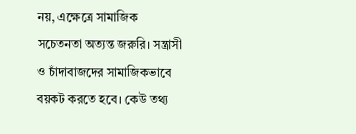নয়, এক্ষেত্রে সামাজিক সচেতনতা অত্যন্ত জরুরি। সন্ত্রাসী
ও চাঁদাবাজদের সামাজিকভাবে বয়কট করতে হবে। কেউ তথ্য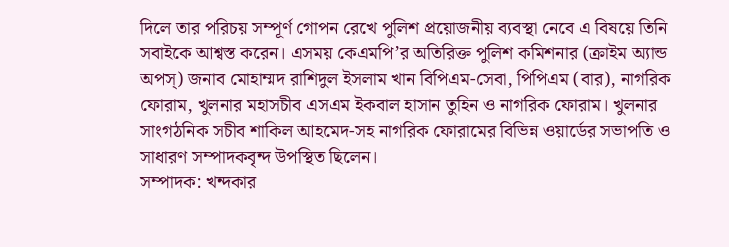দিলে তার পরিচয় সম্পূর্ণ গোপন রেখে পুলিশ প্রয়োজনীয় ব্যবস্থা নেবে এ বিষয়ে তিনি সবাইকে আশ্বস্ত করেন। এসময় কেএমপি’র অতিরিক্ত পুলিশ কমিশনার (ক্রাইম অ্যান্ড অপস্) জনাব মোহাম্মদ রাশিদুল ইসলাম খান বিপিএম-সেবা, পিপিএম (বার), নাগরিক ফোরাম, খুলনার মহাসচীব এসএম ইকবাল হাসান তুহিন ও নাগরিক ফোরাম। খুলনার সাংগঠনিক সচীব শাকিল আহমেদ-সহ নাগরিক ফোরামের বিভিন্ন ওয়ার্ডের সভাপতি ও সাধারণ সম্পাদকবৃন্দ উপস্থিত ছিলেন।
সম্পাদক: খন্দকার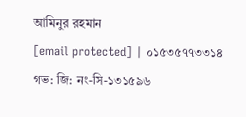আমিনুর রহমান
[email protected] | ০১৫৩৫৭৭৩৩১৪
গভ: জি: নং-সি-১৩১৫৯৬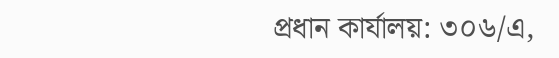প্রধান কার্যালয়: ৩০৬/এ,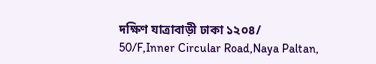দক্ষিণ যাত্রাবাড়ী ঢাকা ১২০৪/
50/F,Inner Circular Road,Naya Paltan,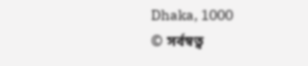Dhaka, 1000
© সর্বস্বত্ব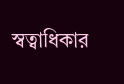স্বত্বাধিকার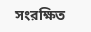সংরক্ষিত